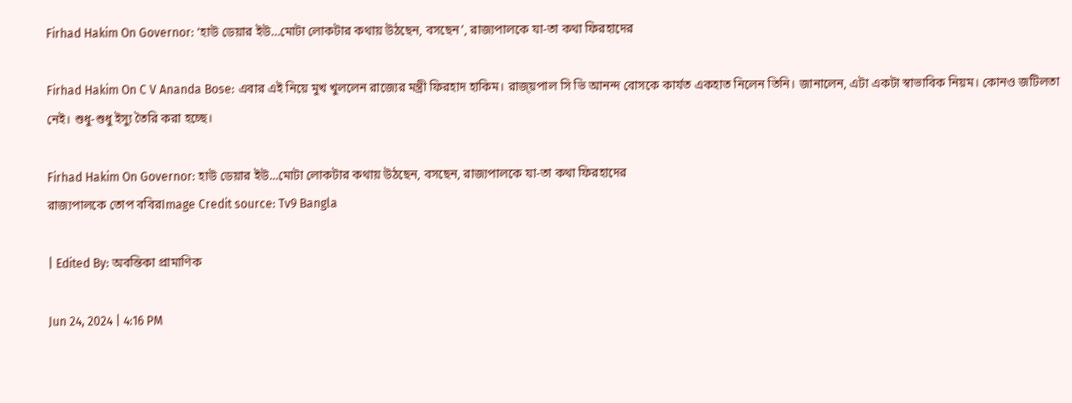Firhad Hakim On Governor: ‘হাউ ডেয়ার ইউ…মোটা লোকটার কথায় উঠছেন, বসছেন’, রাজ্যপালকে যা-তা কথা ফিরহাদের

Firhad Hakim On C V Ananda Bose: এবার এই নিয়ে মুখ খুললেন রাজ্যের মন্ত্রী ফিরহাদ হাকিম। রাজ্য়পাল সি ভি আনন্দ বোসকে কার্যত একহাত নিলেন তিনি। জানালেন, এটা একটা স্বাভাবিক নিয়ম। কোনও জটিলতা নেই। শুধু-শুধু ইস্যু তৈরি করা হচ্ছে।

Firhad Hakim On Governor: হাউ ডেয়ার ইউ...মোটা লোকটার কথায় উঠছেন, বসছেন, রাজ্যপালকে যা-তা কথা ফিরহাদের
রাজ্যপালকে তোপ ববিরImage Credit source: Tv9 Bangla

| Edited By: অবন্তিকা প্রামাণিক

Jun 24, 2024 | 4:16 PM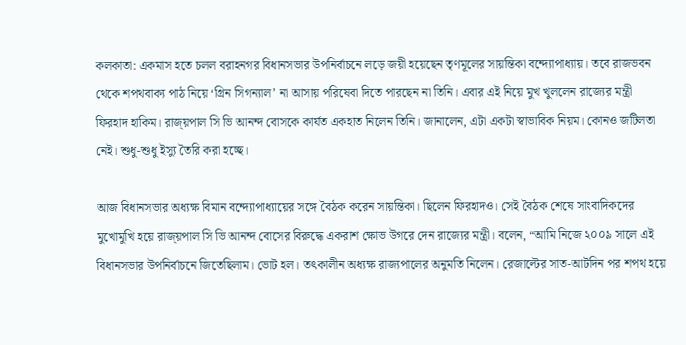কলকাতা: একমাস হতে চলল বরাহনগর বিধানসভার উপনির্বাচনে লড়ে জয়ী হয়েছেন তৃণমূলের সায়ন্তিকা বন্দ্যোপাধ্যায়। তবে রাজভবন থেকে শপথবাক্য পাঠ নিয়ে ‘গ্রিন সিগন্যাল’ না আসায় পরিষেবা দিতে পারছেন না তিনি। এবার এই নিয়ে মুখ খুললেন রাজ্যের মন্ত্রী ফিরহাদ হাকিম। রাজ্য়পাল সি ভি আনন্দ বোসকে কার্যত একহাত নিলেন তিনি। জানালেন, এটা একটা স্বাভাবিক নিয়ম। কোনও জটিলতা নেই। শুধু-শুধু ইস্যু তৈরি করা হচ্ছে।

আজ বিধানসভার অধ্যক্ষ বিমান বন্দ্যোপাধ্যায়ের সঙ্গে বৈঠক করেন সায়ন্তিকা। ছিলেন ফিরহাদও। সেই বৈঠক শেষে সাংবাদিকদের মুখোমুখি হয়ে রাজ্য়পাল সি ভি আনন্দ বোসের বিরুদ্ধে একরাশ ক্ষোভ উগরে দেন রাজ্যের মন্ত্রী। বলেন, “আমি নিজে ২০০৯ সালে এই বিধানসভার উপনির্বাচনে জিতেছিলাম। ভোট হল। তৎকালীন অধ্যক্ষ রাজ্যপালের অনুমতি নিলেন। রেজাল্টের সাত-আটদিন পর শপথ হয়ে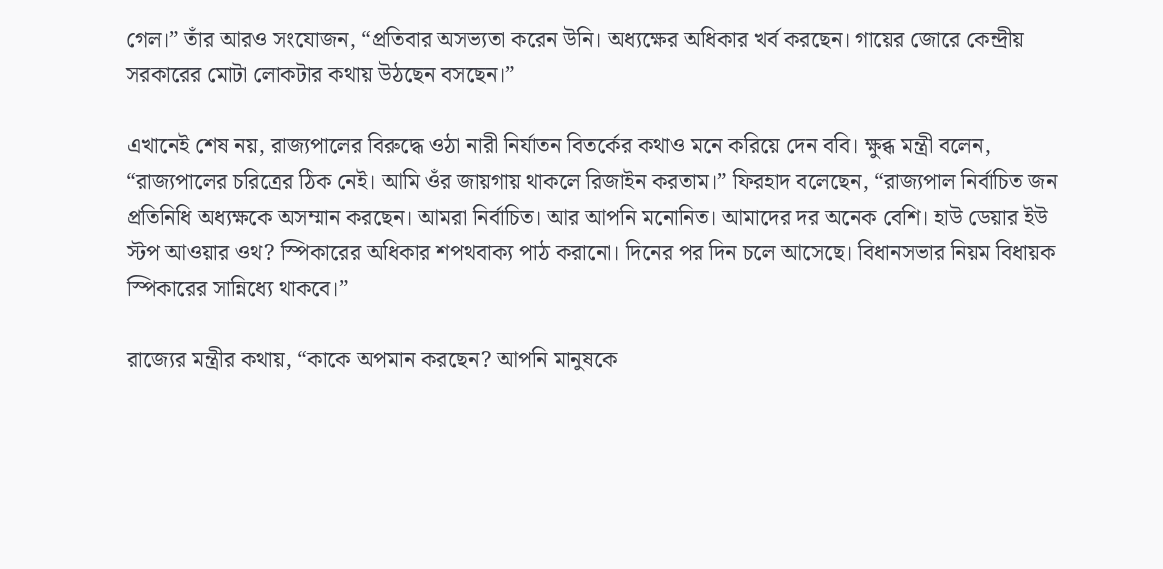গেল।” তাঁর আরও সংযোজন, “প্রতিবার অসভ্যতা করেন উনি। অধ্যক্ষের অধিকার খর্ব করছেন। গায়ের জোরে কেন্দ্রীয় সরকারের মোটা লোকটার কথায় উঠছেন বসছেন।”

এখানেই শেষ নয়, রাজ্যপালের বিরুদ্ধে ওঠা নারী নির্যাতন বিতর্কের কথাও মনে করিয়ে দেন ববি। ক্ষুব্ধ মন্ত্রী বলেন, “রাজ্যপালের চরিত্রের ঠিক নেই। আমি ওঁর জায়গায় থাকলে রিজাইন করতাম।” ফিরহাদ বলেছেন, “রাজ্যপাল নির্বাচিত জন প্রতিনিধি অধ্যক্ষকে অসম্মান করছেন। আমরা নির্বাচিত। আর আপনি মনোনিত। আমাদের দর অনেক বেশি। হাউ ডেয়ার ইউ স্টপ আওয়ার ওথ? স্পিকারের অধিকার শপথবাক্য পাঠ করানো। দিনের পর দিন চলে আসেছে। বিধানসভার নিয়ম বিধায়ক স্পিকারের সান্নিধ্যে থাকবে।”

রাজ্যের মন্ত্রীর কথায়, “কাকে অপমান করছেন? আপনি মানুষকে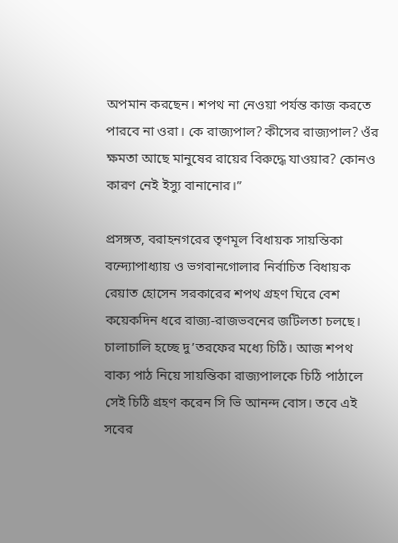অপমান করছেন। শপথ না নেওয়া পর্যন্ত কাজ করতে পারবে না ওরা। কে রাজ্যপাল? কীসের রাজ্যপাল? ওঁর ক্ষমতা আছে মানুষের রায়ের বিরুদ্ধে যাওয়ার? কোনও কারণ নেই ইস্যু বানানোর।”

প্রসঙ্গত, বরাহনগরের তৃণমূল বিধায়ক সায়ন্তিকা বন্দ্যোপাধ্যায় ও ভগবানগোলার নির্বাচিত বিধায়ক রেয়াত হোসেন সরকারের শপথ গ্রহণ ঘিরে বেশ কয়েকদিন ধরে রাজ্য-রাজভবনের জটিলতা চলছে। চালাচালি হচ্ছে দু’তরফের মধ্যে চিঠি। আজ শপথ বাক্য পাঠ নিয়ে সায়ন্তিকা রাজ্যপালকে চিঠি পাঠালে সেই চিঠি গ্রহণ করেন সি ভি আনন্দ বোস। তবে এই সবের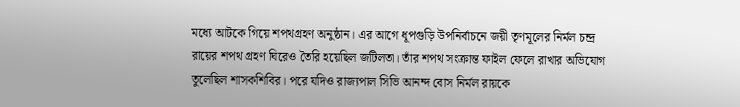মধ্যে আটকে গিয়ে শপথগ্রহণ অনুষ্ঠান। এর আগে ধূপগুড়ি উপনির্বাচনে জয়ী তৃণমূলের নির্মল চন্দ্র রায়ের শপথ গ্রহণ ঘিরেও তৈরি হয়েছিল জটিলতা। তাঁর শপথ সংক্রান্ত ফাইল ফেলে রাখার অভিযোগ তুলেছিল শাসকশিবির। পরে যদিও রাজ্যপাল সিভি আনন্দ বোস নির্মল রায়কে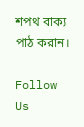শপথ বাক্য পাঠ করান।

Follow Us